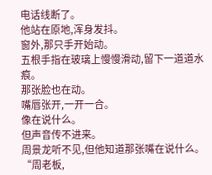电话线断了。
他站在原地,浑身发抖。
窗外,那只手开始动。
五根手指在玻璃上慢慢滑动,留下一道道水痕。
那张脸也在动。
嘴唇张开,一开一合。
像在说什么。
但声音传不进来。
周景龙听不见,但他知道那张嘴在说什么。
“周老板,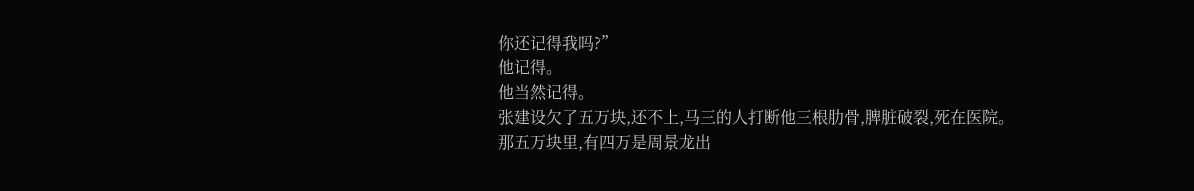你还记得我吗?”
他记得。
他当然记得。
张建设欠了五万块,还不上,马三的人打断他三根肋骨,脾脏破裂,死在医院。
那五万块里,有四万是周景龙出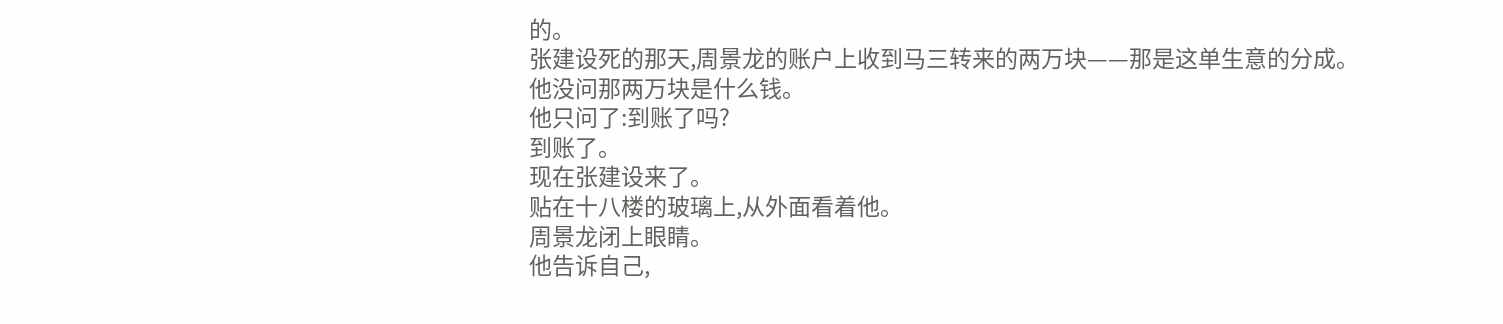的。
张建设死的那天,周景龙的账户上收到马三转来的两万块——那是这单生意的分成。
他没问那两万块是什么钱。
他只问了:到账了吗?
到账了。
现在张建设来了。
贴在十八楼的玻璃上,从外面看着他。
周景龙闭上眼睛。
他告诉自己,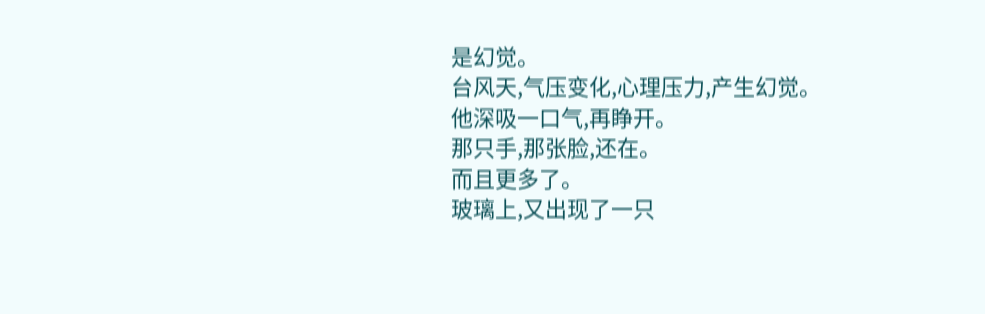是幻觉。
台风天,气压变化,心理压力,产生幻觉。
他深吸一口气,再睁开。
那只手,那张脸,还在。
而且更多了。
玻璃上,又出现了一只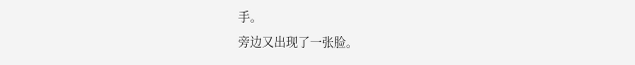手。
旁边又出现了一张脸。